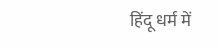हिंदू धर्म में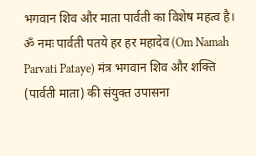भगवान शिव और माता पार्वती का विशेष महत्व है। ॐ नमः पार्वती पतये हर हर महादेव (Om Namah Parvati Pataye) मंत्र भगवान शिव और शक्ति (पार्वती माता) की संयुक्त उपासना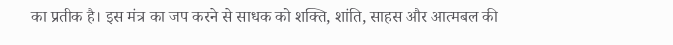का प्रतीक है। इस मंत्र का जप करने से साधक को शक्ति, शांति, साहस और आत्मबल की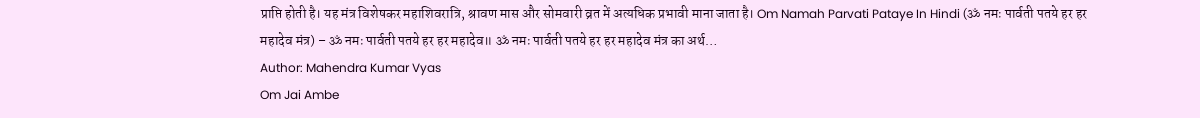प्राप्ति होती है। यह मंत्र विशेषकर महाशिवरात्रि, श्रावण मास और सोमवारी व्रत में अत्यधिक प्रभावी माना जाता है। Om Namah Parvati Pataye In Hindi (ॐ नमः पार्वती पतये हर हर महादेव मंत्र) – ॐ नमः पार्वती पतये हर हर महादेव॥ ॐ नमः पार्वती पतये हर हर महादेव मंत्र का अर्थ…
Author: Mahendra Kumar Vyas
Om Jai Ambe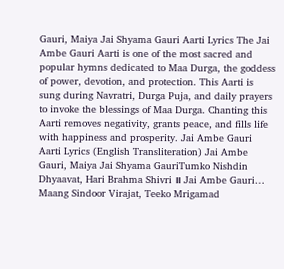Gauri, Maiya Jai Shyama Gauri Aarti Lyrics The Jai Ambe Gauri Aarti is one of the most sacred and popular hymns dedicated to Maa Durga, the goddess of power, devotion, and protection. This Aarti is sung during Navratri, Durga Puja, and daily prayers to invoke the blessings of Maa Durga. Chanting this Aarti removes negativity, grants peace, and fills life with happiness and prosperity. Jai Ambe Gauri Aarti Lyrics (English Transliteration) Jai Ambe Gauri, Maiya Jai Shyama GauriTumko Nishdin Dhyaavat, Hari Brahma Shivri ॥ Jai Ambe Gauri… Maang Sindoor Virajat, Teeko Mrigamad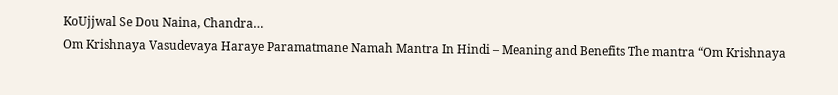KoUjjwal Se Dou Naina, Chandra…
Om Krishnaya Vasudevaya Haraye Paramatmane Namah Mantra In Hindi – Meaning and Benefits The mantra “Om Krishnaya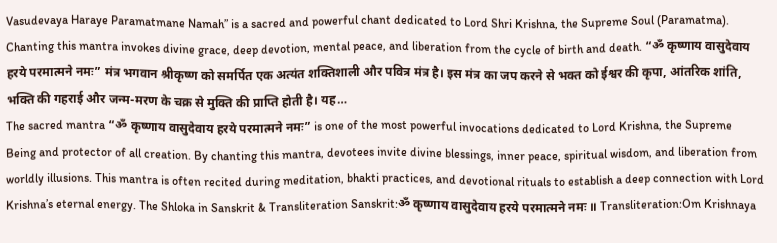Vasudevaya Haraye Paramatmane Namah” is a sacred and powerful chant dedicated to Lord Shri Krishna, the Supreme Soul (Paramatma). Chanting this mantra invokes divine grace, deep devotion, mental peace, and liberation from the cycle of birth and death. “ॐ कृष्णाय वासुदेवाय हरये परमात्मने नमः” मंत्र भगवान श्रीकृष्ण को समर्पित एक अत्यंत शक्तिशाली और पवित्र मंत्र है। इस मंत्र का जप करने से भक्त को ईश्वर की कृपा, आंतरिक शांति, भक्ति की गहराई और जन्म-मरण के चक्र से मुक्ति की प्राप्ति होती है। यह…
The sacred mantra “ॐ कृष्णाय वासुदेवाय हरये परमात्मने नमः” is one of the most powerful invocations dedicated to Lord Krishna, the Supreme Being and protector of all creation. By chanting this mantra, devotees invite divine blessings, inner peace, spiritual wisdom, and liberation from worldly illusions. This mantra is often recited during meditation, bhakti practices, and devotional rituals to establish a deep connection with Lord Krishna’s eternal energy. The Shloka in Sanskrit & Transliteration Sanskrit:ॐ कृष्णाय वासुदेवाय हरये परमात्मने नमः ॥ Transliteration:Om Krishnaya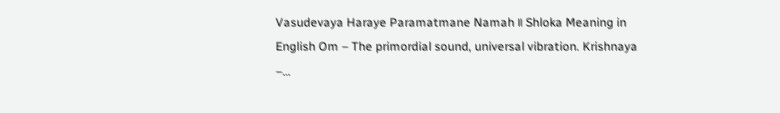Vasudevaya Haraye Paramatmane Namah ॥ Shloka Meaning in English Om – The primordial sound, universal vibration. Krishnaya –…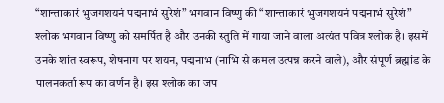“शान्ताकारं भुजगशयनं पद्मनाभं सुरेशं” भगवान विष्णु की “शान्ताकारं भुजगशयनं पद्मनाभं सुरेशं” श्लोक भगवान विष्णु को समर्पित है और उनकी स्तुति में गाया जाने वाला अत्यंत पवित्र श्लोक है। इसमें उनके शांत स्वरूप, शेषनाग पर शयन, पद्मनाभ (नाभि से कमल उत्पन्न करने वाले), और संपूर्ण ब्रह्मांड के पालनकर्ता रूप का वर्णन है। इस श्लोक का जप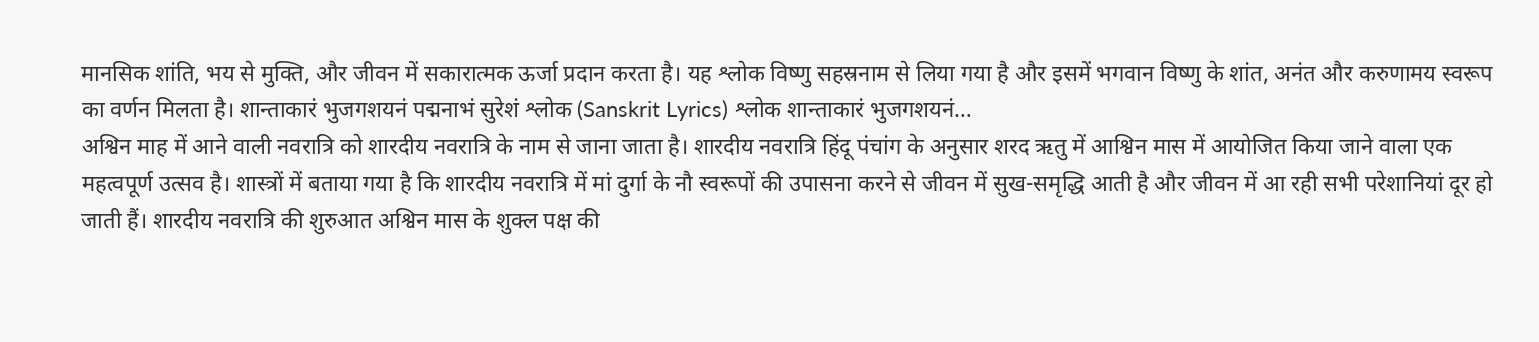मानसिक शांति, भय से मुक्ति, और जीवन में सकारात्मक ऊर्जा प्रदान करता है। यह श्लोक विष्णु सहस्रनाम से लिया गया है और इसमें भगवान विष्णु के शांत, अनंत और करुणामय स्वरूप का वर्णन मिलता है। शान्ताकारं भुजगशयनं पद्मनाभं सुरेशं श्लोक (Sanskrit Lyrics) श्लोक शान्ताकारं भुजगशयनं…
अश्विन माह में आने वाली नवरात्रि को शारदीय नवरात्रि के नाम से जाना जाता है। शारदीय नवरात्रि हिंदू पंचांग के अनुसार शरद ऋतु में आश्विन मास में आयोजित किया जाने वाला एक महत्वपूर्ण उत्सव है। शास्त्रों में बताया गया है कि शारदीय नवरात्रि में मां दुर्गा के नौ स्वरूपों की उपासना करने से जीवन में सुख-समृद्धि आती है और जीवन में आ रही सभी परेशानियां दूर हो जाती हैं। शारदीय नवरात्रि की शुरुआत अश्विन मास के शुक्ल पक्ष की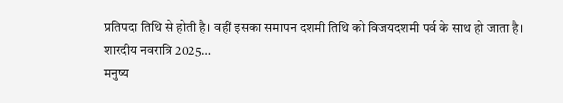प्रतिपदा तिथि से होती है। वहीं इसका समापन दशमी तिथि को विजयदशमी पर्व के साथ हो जाता है। शारदीय नवरात्रि 2025…
मनुष्य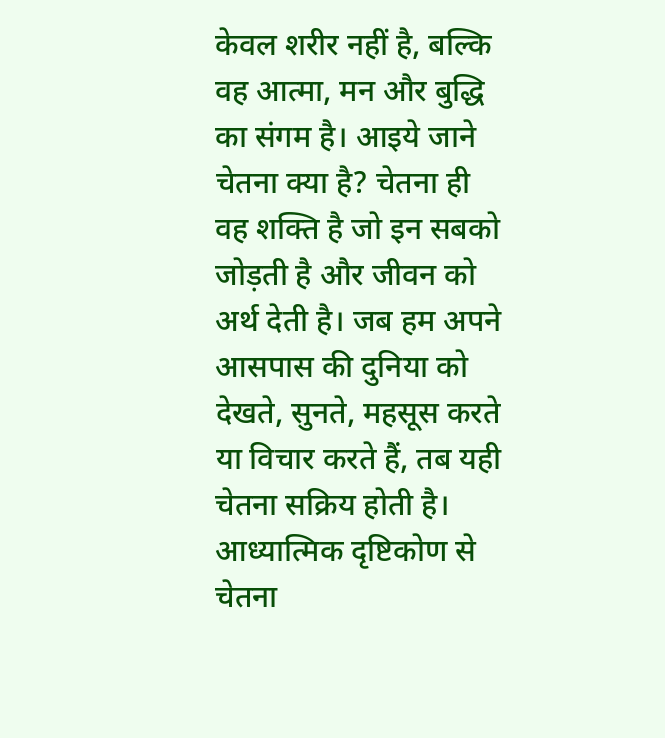केवल शरीर नहीं है, बल्कि वह आत्मा, मन और बुद्धि का संगम है। आइये जाने चेतना क्या है? चेतना ही वह शक्ति है जो इन सबको जोड़ती है और जीवन को अर्थ देती है। जब हम अपने आसपास की दुनिया को देखते, सुनते, महसूस करते या विचार करते हैं, तब यही चेतना सक्रिय होती है। आध्यात्मिक दृष्टिकोण से चेतना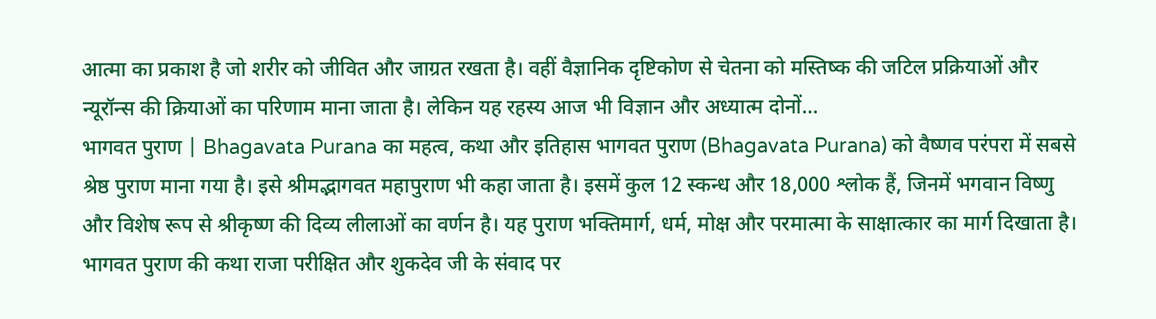आत्मा का प्रकाश है जो शरीर को जीवित और जाग्रत रखता है। वहीं वैज्ञानिक दृष्टिकोण से चेतना को मस्तिष्क की जटिल प्रक्रियाओं और न्यूरॉन्स की क्रियाओं का परिणाम माना जाता है। लेकिन यह रहस्य आज भी विज्ञान और अध्यात्म दोनों…
भागवत पुराण | Bhagavata Purana का महत्व, कथा और इतिहास भागवत पुराण (Bhagavata Purana) को वैष्णव परंपरा में सबसे श्रेष्ठ पुराण माना गया है। इसे श्रीमद्भागवत महापुराण भी कहा जाता है। इसमें कुल 12 स्कन्ध और 18,000 श्लोक हैं, जिनमें भगवान विष्णु और विशेष रूप से श्रीकृष्ण की दिव्य लीलाओं का वर्णन है। यह पुराण भक्तिमार्ग, धर्म, मोक्ष और परमात्मा के साक्षात्कार का मार्ग दिखाता है। भागवत पुराण की कथा राजा परीक्षित और शुकदेव जी के संवाद पर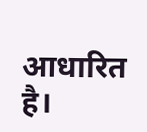आधारित है।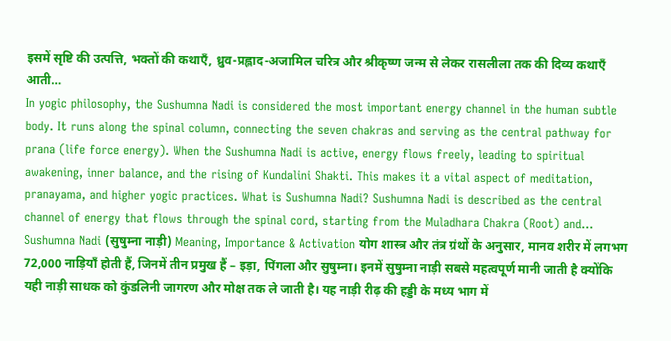इसमें सृष्टि की उत्पत्ति, भक्तों की कथाएँ, ध्रुव-प्रह्लाद-अजामिल चरित्र और श्रीकृष्ण जन्म से लेकर रासलीला तक की दिव्य कथाएँ आती…
In yogic philosophy, the Sushumna Nadi is considered the most important energy channel in the human subtle body. It runs along the spinal column, connecting the seven chakras and serving as the central pathway for prana (life force energy). When the Sushumna Nadi is active, energy flows freely, leading to spiritual awakening, inner balance, and the rising of Kundalini Shakti. This makes it a vital aspect of meditation, pranayama, and higher yogic practices. What is Sushumna Nadi? Sushumna Nadi is described as the central channel of energy that flows through the spinal cord, starting from the Muladhara Chakra (Root) and…
Sushumna Nadi (सुषुम्ना नाड़ी) Meaning, Importance & Activation योग शास्त्र और तंत्र ग्रंथों के अनुसार, मानव शरीर में लगभग 72,000 नाड़ियाँ होती हैं, जिनमें तीन प्रमुख हैं – इड़ा, पिंगला और सुषुम्ना। इनमें सुषुम्ना नाड़ी सबसे महत्वपूर्ण मानी जाती है क्योंकि यही नाड़ी साधक को कुंडलिनी जागरण और मोक्ष तक ले जाती है। यह नाड़ी रीढ़ की हड्डी के मध्य भाग में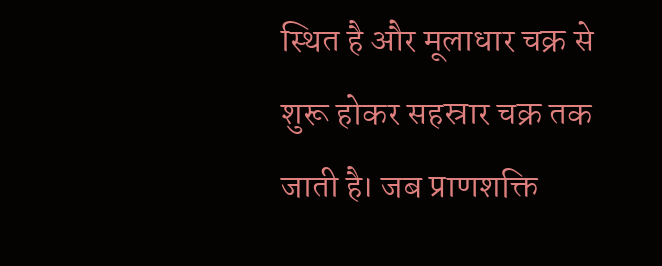स्थित है और मूलाधार चक्र से शुरू होकर सहस्रार चक्र तक जाती है। जब प्राणशक्ति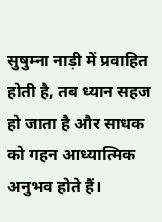सुषुम्ना नाड़ी में प्रवाहित होती है, तब ध्यान सहज हो जाता है और साधक को गहन आध्यात्मिक अनुभव होते हैं।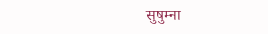सुषुम्ना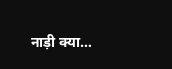नाड़ी क्या…